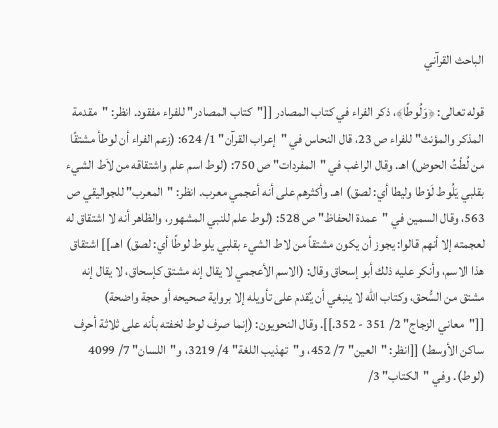الباحث القرآني

قوله تعالى: ﴿وَلُوطًا﴾، ذكر الفراء في كتاب المصادر [["كتاب المصادر" للفراء مفقود. انظر: "مقدمة المذكر والمؤنث" للفراء ص 23، قال النحاس في "إعراب القرآن" 1/ 624: (زعم الفراء أن لوطأ مشتقًا من لُطْتُ الحوض) اهـ. وقال الراغب في "المفردات" ص 750: (لوط اسم علم واشتقاقه من لاَط الشيء بقلبي يَلُوط لَوْطا وليطا أي: لصق) اهـ. وأكثرهم على أنه أعجمي معرب. انظر: "المعرب" للجواليقي ص 563، وقال السمين في "عمدة الحفاظ" ص 528: (لوط علم للنبي المشهور، والظاهر أنه لا اشتقاق له لعجمته إلا أنهم قالوا: يجوز أن يكون مشتقاً من لاط الشيء بقلبي يلوط لوطًا أي: لصق) اهـ.]] اشتقاق هذا الاسم، وأنكر عليه ذلك أبو إسحاق وقال: (الاسم الأعجمي لا يقال إنه مشتق كإسحاق، لا يقال إنه مشتق من السُّحق، وكتاب الله لا ينبغي أن يُقدم على تأويله إلا برواية صحيحه أو حجة واضحة) [["معاني الزجاج" 2/ 351 - 352.]]. وقال النحويون: (إنما صرف لوط لخفته بأنه على ثلاثة أحرف ساكن الأوسط) [[انظر: "العين" 7/ 452، و"تهذيب اللغة" 4/ 3219، و"اللسان" 7/ 4099 (لوط). وفي "الكتاب" 3/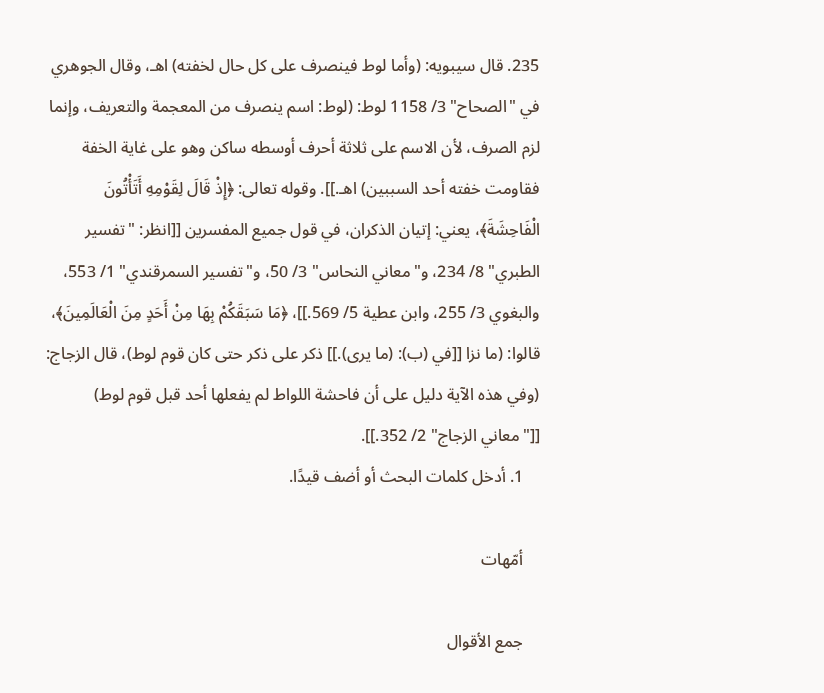235. قال سيبويه: (وأما لوط فينصرف على كل حال لخفته) اهـ، وقال الجوهري في "الصحاح" 3/ 1158 لوط: (لوط: اسم ينصرف من المعجمة والتعريف، وإنما لزم الصرف، لأن الاسم على ثلاثة أحرف أوسطه ساكن وهو على غاية الخفة فقاومت خفته أحد السببين) اهـ.]]. وقوله تعالى: ﴿إِذْ قَالَ لِقَوْمِهِ أَتَأْتُونَ الْفَاحِشَةَ﴾، يعني: إتيان الذكران، في قول جميع المفسرين [[انظر: "تفسير الطبري" 8/ 234، و"معاني النحاس" 3/ 50، و"تفسير السمرقندي" 1/ 553، والبغوي 3/ 255، وابن عطية 5/ 569.]]، ﴿مَا سَبَقَكُمْ بِهَا مِنْ أَحَدٍ مِنَ الْعَالَمِينَ﴾، قالوا: (ما نزا [[في (ب): (ما يرى).]] ذكر على ذكر حتى كان قوم لوط)، قال الزجاج: (وفي هذه الآية دليل على أن فاحشة اللواط لم يفعلها أحد قبل قوم لوط) [["معاني الزجاج" 2/ 352.]].
    1. أدخل كلمات البحث أو أضف قيدًا.

    أمّهات

    جمع الأقوال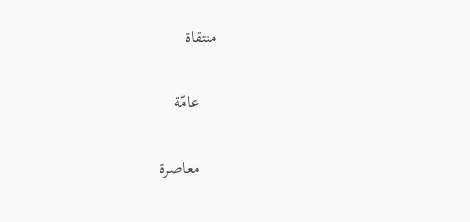منتقاة

    عامّة

    معاصرة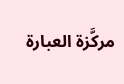مركَّزة العبارة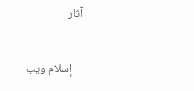آثار

    إسلام ويب